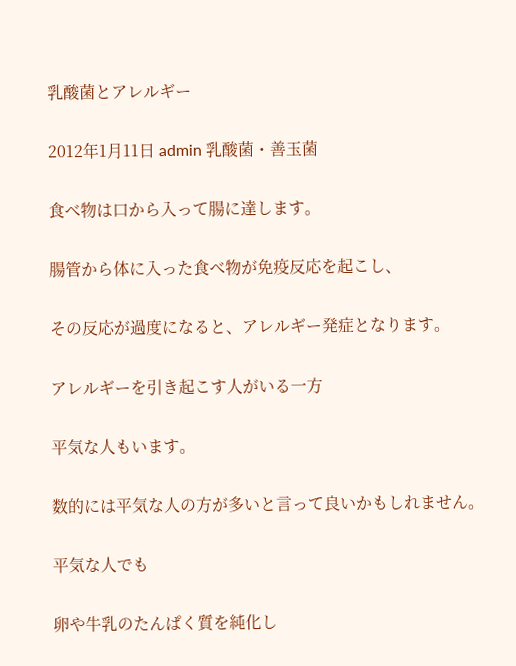乳酸菌とアレルギー

2012年1月11日 admin 乳酸菌・善玉菌

食べ物は口から入って腸に達します。

腸管から体に入った食べ物が免疫反応を起こし、

その反応が過度になると、アレルギー発症となります。

アレルギーを引き起こす人がいる一方

平気な人もいます。

数的には平気な人の方が多いと言って良いかもしれません。

平気な人でも

卵や牛乳のたんぱく質を純化し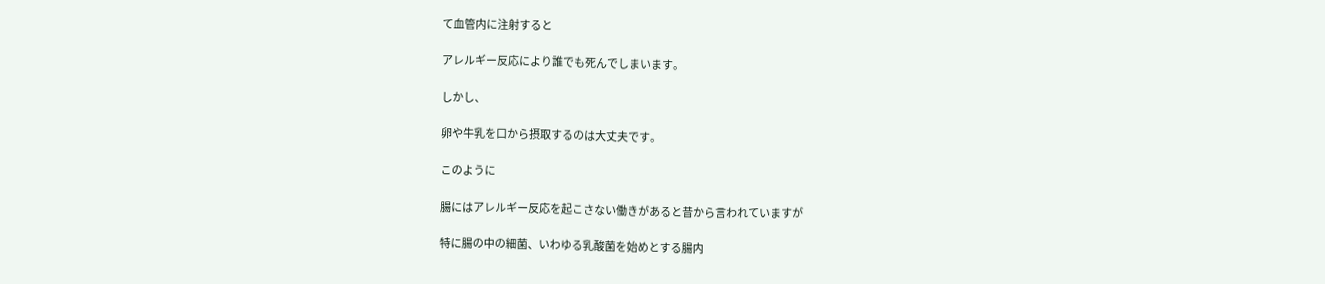て血管内に注射すると

アレルギー反応により誰でも死んでしまいます。

しかし、

卵や牛乳を口から摂取するのは大丈夫です。

このように

腸にはアレルギー反応を起こさない働きがあると昔から言われていますが

特に腸の中の細菌、いわゆる乳酸菌を始めとする腸内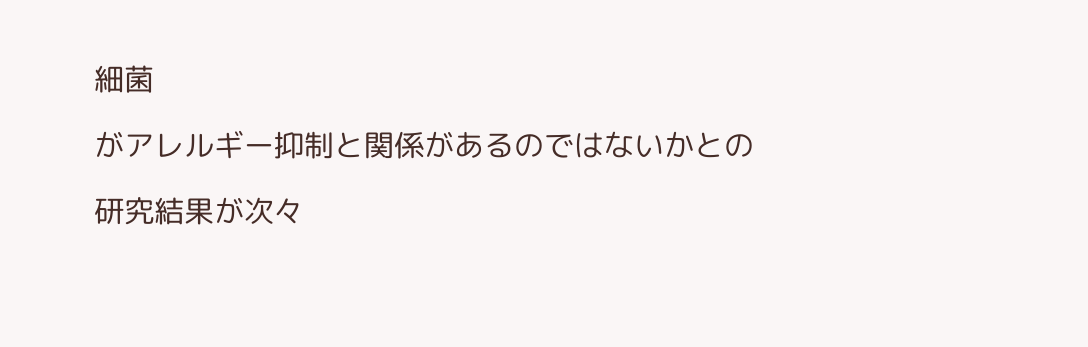細菌

がアレルギー抑制と関係があるのではないかとの

研究結果が次々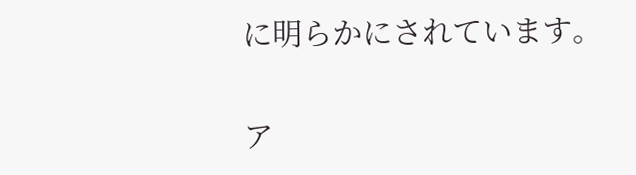に明らかにされています。

ア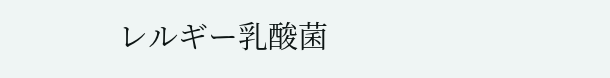レルギー乳酸菌